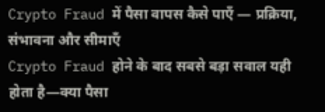Crypto Fraud में पैसा वापस कैसे पाएँ — प्रक्रिया, संभावना और सीमाएँ
Crypto Fraud होने के बाद सबसे बड़ा सवाल यही होता है—क्या पैसा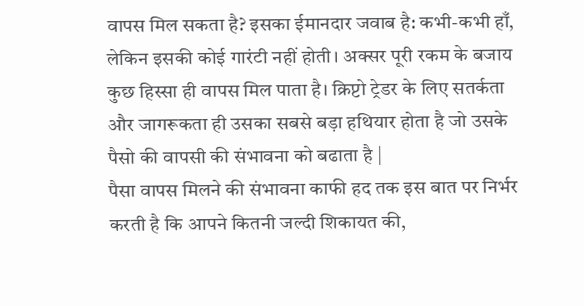वापस मिल सकता है? इसका ईमानदार जवाब है: कभी-कभी हाँ, लेकिन इसकी कोई गारंटी नहीं होती। अक्सर पूरी रकम के बजाय कुछ हिस्सा ही वापस मिल पाता है। क्रिप्टो ट्रेडर के लिए सतर्कता और जागरूकता ही उसका सबसे बड़ा हथियार होता है जो उसके पैसो की वापसी की संभावना को बढाता है |
पैसा वापस मिलने की संभावना काफी हद तक इस बात पर निर्भर करती है कि आपने कितनी जल्दी शिकायत की,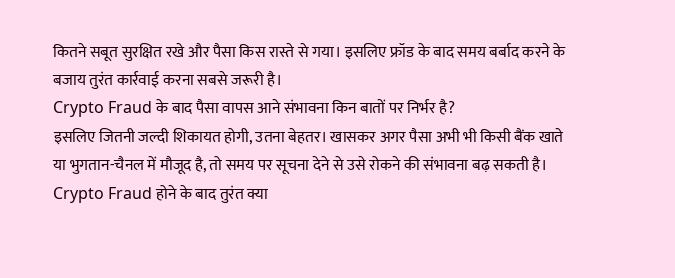कितने सबूत सुरक्षित रखे और पैसा किस रास्ते से गया। इसलिए फ्रॉड के बाद समय बर्बाद करने के बजाय तुरंत कार्रवाई करना सबसे जरूरी है।
Crypto Fraud के बाद पैसा वापस आने संभावना किन बातों पर निर्भर है?
इसलिए जितनी जल्दी शिकायत होगी, उतना बेहतर। खासकर अगर पैसा अभी भी किसी बैंक खाते या भुगतान-चैनल में मौजूद है, तो समय पर सूचना देने से उसे रोकने की संभावना बढ़ सकती है।
Crypto Fraud होने के बाद तुरंत क्या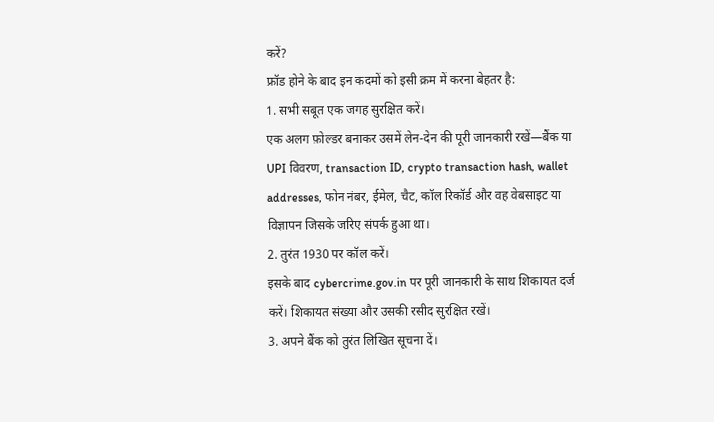करें?
फ्रॉड होने के बाद इन कदमों को इसी क्रम में करना बेहतर है:
1. सभी सबूत एक जगह सुरक्षित करें।
एक अलग फ़ोल्डर बनाकर उसमें लेन-देन की पूरी जानकारी रखें—बैंक या UPI विवरण, transaction ID, crypto transaction hash, wallet addresses, फोन नंबर, ईमेल, चैट, कॉल रिकॉर्ड और वह वेबसाइट या विज्ञापन जिसके जरिए संपर्क हुआ था।
2. तुरंत 1930 पर कॉल करें।
इसके बाद cybercrime.gov.in पर पूरी जानकारी के साथ शिकायत दर्ज करें। शिकायत संख्या और उसकी रसीद सुरक्षित रखें।
3. अपने बैंक को तुरंत लिखित सूचना दें।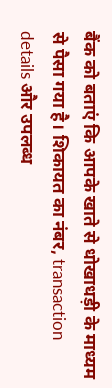बैंक को बताएं कि आपके खाते से धोखाधड़ी के माध्यम से पैसा गया है। शिकायत का नंबर, transaction details और उपलब्ध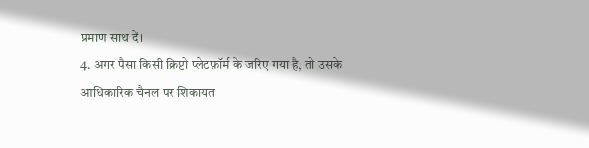प्रमाण साथ दें।
4. अगर पैसा किसी क्रिप्टो प्लेटफ़ॉर्म के जरिए गया है, तो उसके आधिकारिक चैनल पर शिकायत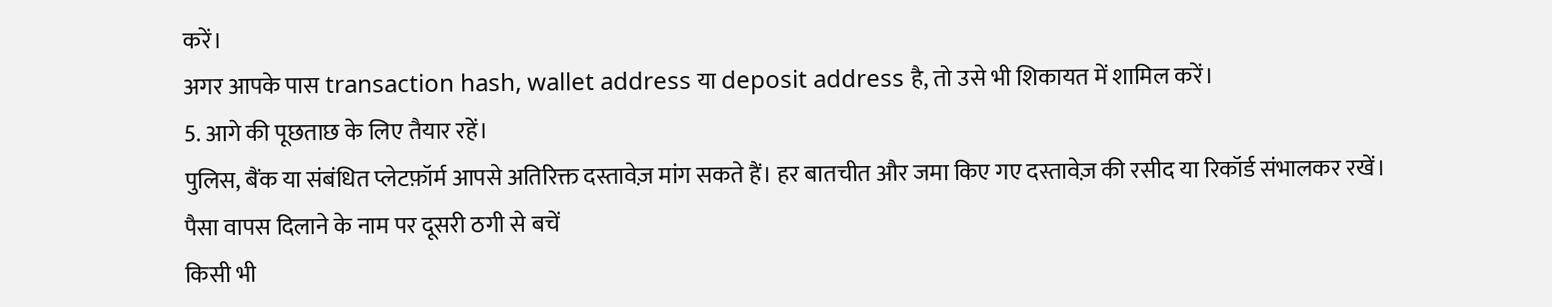करें।
अगर आपके पास transaction hash, wallet address या deposit address है, तो उसे भी शिकायत में शामिल करें।
5. आगे की पूछताछ के लिए तैयार रहें।
पुलिस, बैंक या संबंधित प्लेटफ़ॉर्म आपसे अतिरिक्त दस्तावेज़ मांग सकते हैं। हर बातचीत और जमा किए गए दस्तावेज़ की रसीद या रिकॉर्ड संभालकर रखें।
पैसा वापस दिलाने के नाम पर दूसरी ठगी से बचें
किसी भी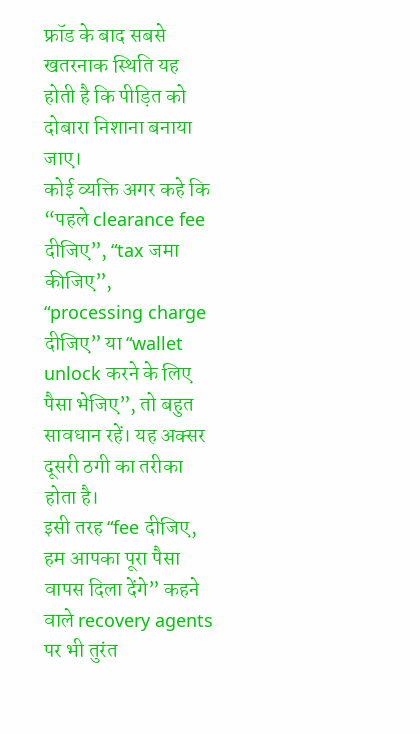फ्रॉड के बाद सबसे खतरनाक स्थिति यह होती है कि पीड़ित को दोबारा निशाना बनाया जाए।
कोई व्यक्ति अगर कहे कि “पहले clearance fee दीजिए”, “tax जमा कीजिए”, “processing charge दीजिए” या “wallet unlock करने के लिए पैसा भेजिए”, तो बहुत सावधान रहें। यह अक्सर दूसरी ठगी का तरीका होता है।
इसी तरह “fee दीजिए, हम आपका पूरा पैसा वापस दिला देंगे” कहने वाले recovery agents पर भी तुरंत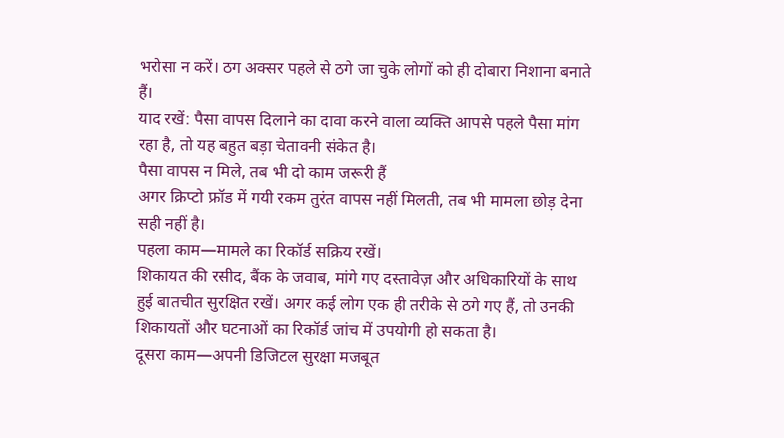भरोसा न करें। ठग अक्सर पहले से ठगे जा चुके लोगों को ही दोबारा निशाना बनाते हैं।
याद रखें: पैसा वापस दिलाने का दावा करने वाला व्यक्ति आपसे पहले पैसा मांग रहा है, तो यह बहुत बड़ा चेतावनी संकेत है।
पैसा वापस न मिले, तब भी दो काम जरूरी हैं
अगर क्रिप्टो फ्रॉड में गयी रकम तुरंत वापस नहीं मिलती, तब भी मामला छोड़ देना सही नहीं है।
पहला काम—मामले का रिकॉर्ड सक्रिय रखें।
शिकायत की रसीद, बैंक के जवाब, मांगे गए दस्तावेज़ और अधिकारियों के साथ हुई बातचीत सुरक्षित रखें। अगर कई लोग एक ही तरीके से ठगे गए हैं, तो उनकी शिकायतों और घटनाओं का रिकॉर्ड जांच में उपयोगी हो सकता है।
दूसरा काम—अपनी डिजिटल सुरक्षा मजबूत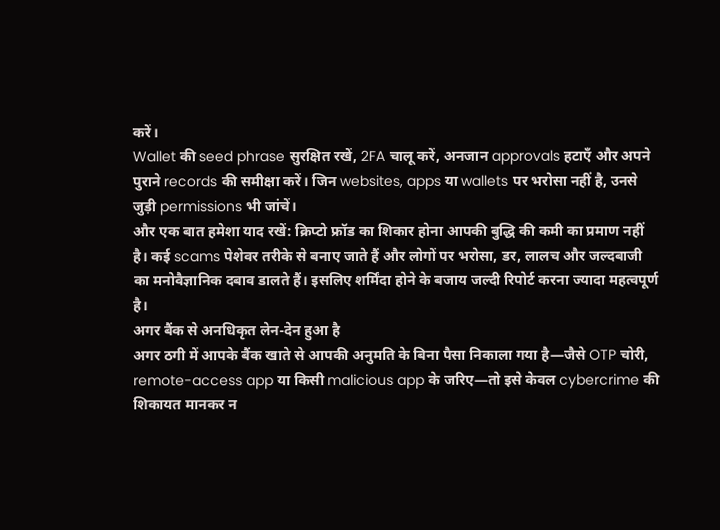करें।
Wallet की seed phrase सुरक्षित रखें, 2FA चालू करें, अनजान approvals हटाएँ और अपने पुराने records की समीक्षा करें। जिन websites, apps या wallets पर भरोसा नहीं है, उनसे जुड़ी permissions भी जांचें।
और एक बात हमेशा याद रखें: क्रिप्टो फ्रॉड का शिकार होना आपकी बुद्धि की कमी का प्रमाण नहीं है। कई scams पेशेवर तरीके से बनाए जाते हैं और लोगों पर भरोसा, डर, लालच और जल्दबाजी का मनोवैज्ञानिक दबाव डालते हैं। इसलिए शर्मिंदा होने के बजाय जल्दी रिपोर्ट करना ज्यादा महत्वपूर्ण है।
अगर बैंक से अनधिकृत लेन-देन हुआ है
अगर ठगी में आपके बैंक खाते से आपकी अनुमति के बिना पैसा निकाला गया है—जैसे OTP चोरी, remote-access app या किसी malicious app के जरिए—तो इसे केवल cybercrime की शिकायत मानकर न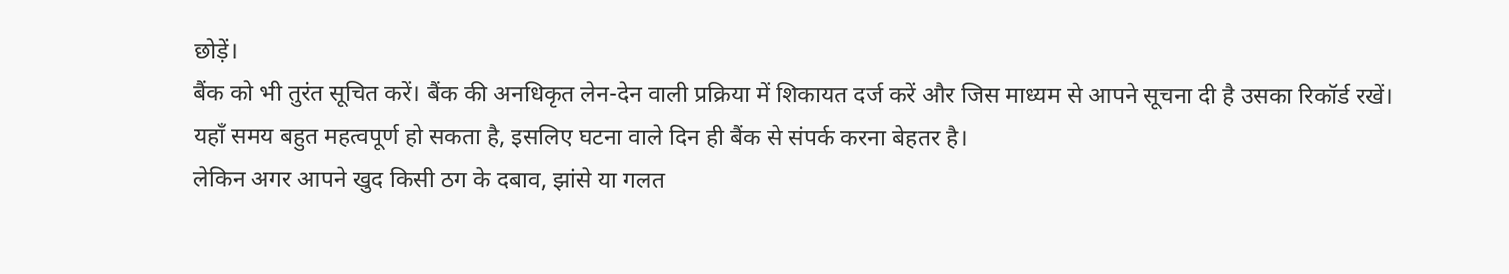छोड़ें।
बैंक को भी तुरंत सूचित करें। बैंक की अनधिकृत लेन-देन वाली प्रक्रिया में शिकायत दर्ज करें और जिस माध्यम से आपने सूचना दी है उसका रिकॉर्ड रखें।
यहाँ समय बहुत महत्वपूर्ण हो सकता है, इसलिए घटना वाले दिन ही बैंक से संपर्क करना बेहतर है।
लेकिन अगर आपने खुद किसी ठग के दबाव, झांसे या गलत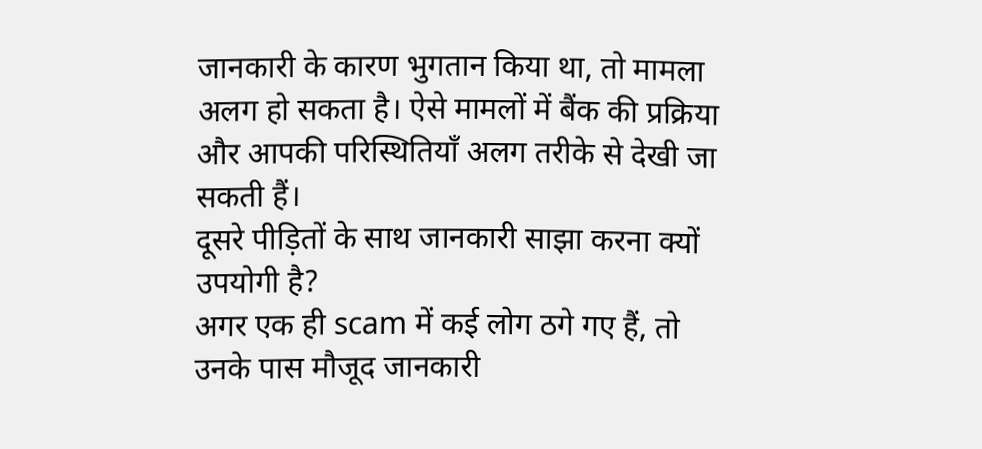जानकारी के कारण भुगतान किया था, तो मामला अलग हो सकता है। ऐसे मामलों में बैंक की प्रक्रिया और आपकी परिस्थितियाँ अलग तरीके से देखी जा सकती हैं।
दूसरे पीड़ितों के साथ जानकारी साझा करना क्यों उपयोगी है?
अगर एक ही scam में कई लोग ठगे गए हैं, तो उनके पास मौजूद जानकारी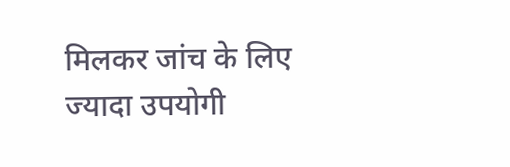मिलकर जांच के लिए ज्यादा उपयोगी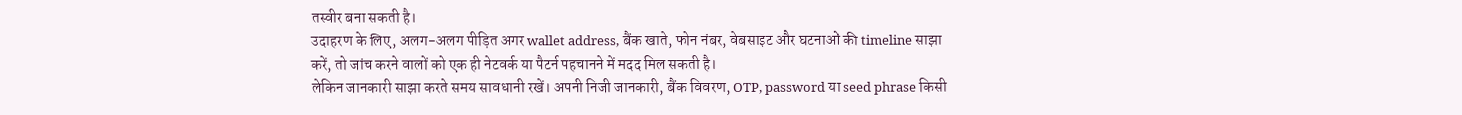तस्वीर बना सकती है।
उदाहरण के लिए, अलग-अलग पीड़ित अगर wallet address, बैंक खाते, फोन नंबर, वेबसाइट और घटनाओं की timeline साझा करें, तो जांच करने वालों को एक ही नेटवर्क या पैटर्न पहचानने में मदद मिल सकती है।
लेकिन जानकारी साझा करते समय सावधानी रखें। अपनी निजी जानकारी, बैंक विवरण, OTP, password या seed phrase किसी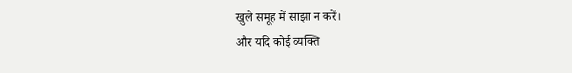खुले समूह में साझा न करें।
और यदि कोई व्यक्ति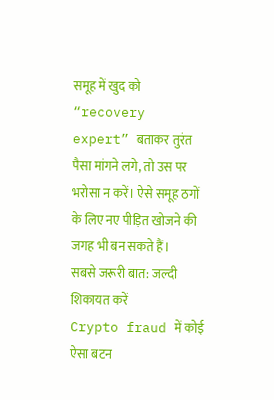समूह में खुद को “recovery expert” बताकर तुरंत पैसा मांगने लगे, तो उस पर भरोसा न करें। ऐसे समूह ठगों के लिए नए पीड़ित खोजने की जगह भी बन सकते हैं।
सबसे जरूरी बात: जल्दी शिकायत करें
Crypto fraud में कोई ऐसा बटन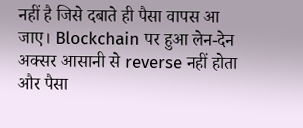नहीं है जिसे दबाते ही पैसा वापस आ जाए। Blockchain पर हुआ लेन-देन अक्सर आसानी से reverse नहीं होता और पैसा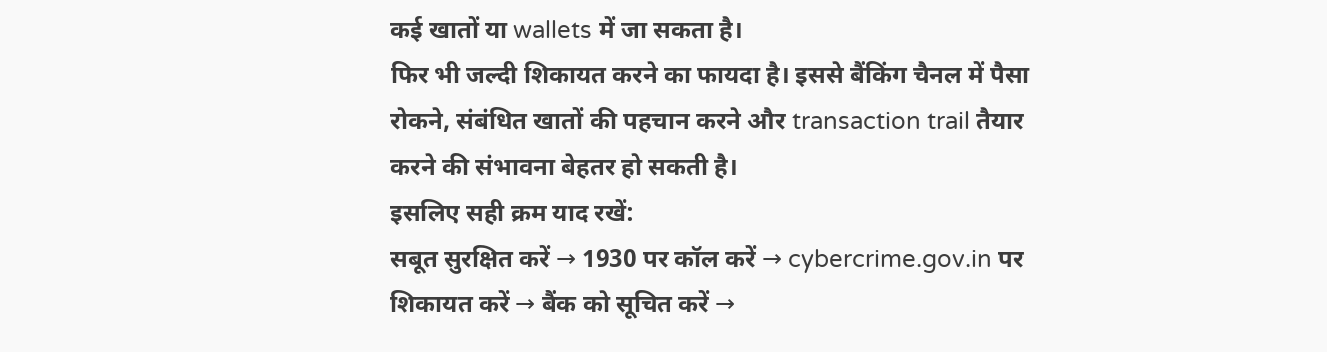कई खातों या wallets में जा सकता है।
फिर भी जल्दी शिकायत करने का फायदा है। इससे बैंकिंग चैनल में पैसा रोकने, संबंधित खातों की पहचान करने और transaction trail तैयार करने की संभावना बेहतर हो सकती है।
इसलिए सही क्रम याद रखें:
सबूत सुरक्षित करें → 1930 पर कॉल करें → cybercrime.gov.in पर शिकायत करें → बैंक को सूचित करें →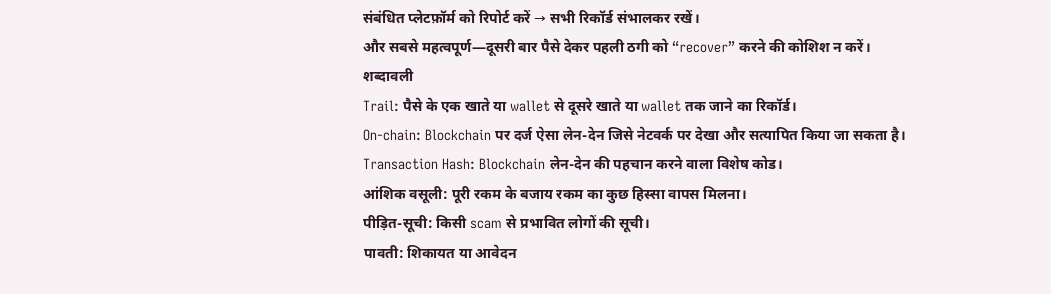संबंधित प्लेटफ़ॉर्म को रिपोर्ट करें → सभी रिकॉर्ड संभालकर रखें।
और सबसे महत्वपूर्ण—दूसरी बार पैसे देकर पहली ठगी को “recover” करने की कोशिश न करें।
शब्दावली
Trail: पैसे के एक खाते या wallet से दूसरे खाते या wallet तक जाने का रिकॉर्ड।
On-chain: Blockchain पर दर्ज ऐसा लेन-देन जिसे नेटवर्क पर देखा और सत्यापित किया जा सकता है।
Transaction Hash: Blockchain लेन-देन की पहचान करने वाला विशेष कोड।
आंशिक वसूली: पूरी रकम के बजाय रकम का कुछ हिस्सा वापस मिलना।
पीड़ित-सूची: किसी scam से प्रभावित लोगों की सूची।
पावती: शिकायत या आवेदन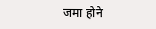जमा होने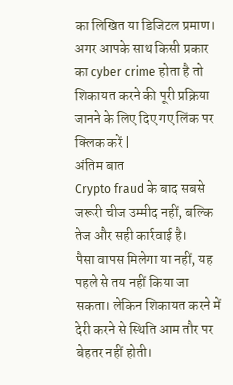का लिखित या डिजिटल प्रमाण।
अगर आपके साथ किसी प्रकार का cyber crime होता है तो शिकायत करने की पूरी प्रक्रिया जानने के लिए दिए गए लिंक पर क्लिक करें |
अंतिम बात
Crypto fraud के बाद सबसे जरूरी चीज उम्मीद नहीं, बल्कि तेज और सही कार्रवाई है।
पैसा वापस मिलेगा या नहीं, यह पहले से तय नहीं किया जा सकता। लेकिन शिकायत करने में देरी करने से स्थिति आम तौर पर बेहतर नहीं होती।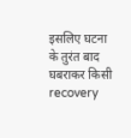इसलिए घटना के तुरंत बाद घबराकर किसी recovery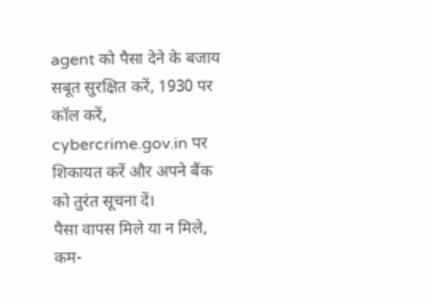agent को पैसा देने के बजाय सबूत सुरक्षित करें, 1930 पर कॉल करें, cybercrime.gov.in पर शिकायत करें और अपने बैंक को तुरंत सूचना दें।
पैसा वापस मिले या न मिले, कम-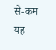से-कम यह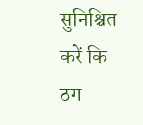सुनिश्चित करें कि ठग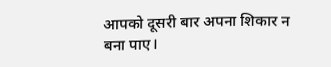आपको दूसरी बार अपना शिकार न बना पाए।